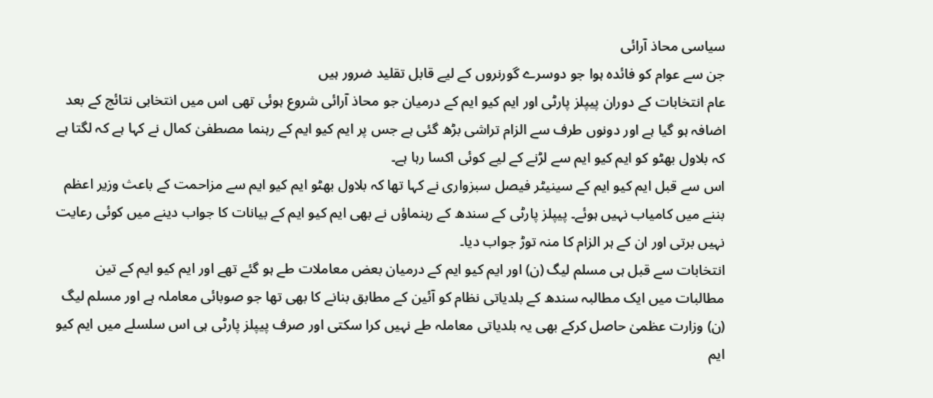سیاسی محاذ آرائی
جن سے عوام کو فائدہ ہوا جو دوسرے گورنروں کے لیے قابل تقلید ضرور ہیں
عام انتخابات کے دوران پیپلز پارٹی اور ایم کیو ایم کے درمیان جو محاذ آرائی شروع ہوئی تھی اس میں انتخابی نتائج کے بعد اضافہ ہو گیا ہے اور دونوں طرف سے الزام تراشی بڑھ گئی ہے جس پر ایم کیو ایم کے رہنما مصطفیٰ کمال نے کہا ہے کہ لگتا ہے کہ بلاول بھٹو کو ایم کیو ایم سے لڑنے کے لیے کوئی اکسا رہا ہے۔
اس سے قبل ایم کیو ایم کے سینیٹر فیصل سبزواری نے کہا تھا کہ بلاول بھٹو ایم کیو ایم سے مزاحمت کے باعث وزیر اعظم بننے میں کامیاب نہیں ہوئے۔ پیپلز پارٹی کے سندھ کے رہنماؤں نے بھی ایم کیو ایم کے بیانات کا جواب دینے میں کوئی رعایت نہیں برتی اور ان کے ہر الزام کا منہ توڑ جواب دیا۔
انتخابات سے قبل ہی مسلم لیگ (ن) اور ایم کیو ایم کے درمیان بعض معاملات طے ہو گئے تھے اور ایم کیو ایم کے تین مطالبات میں ایک مطالبہ سندھ کے بلدیاتی نظام کو آئین کے مطابق بنانے کا بھی تھا جو صوبائی معاملہ ہے اور مسلم لیگ (ن) وزارت عظمیٰ حاصل کرکے بھی یہ بلدیاتی معاملہ طے نہیں کرا سکتی اور صرف پیپلز پارٹی ہی اس سلسلے میں ایم کیو ایم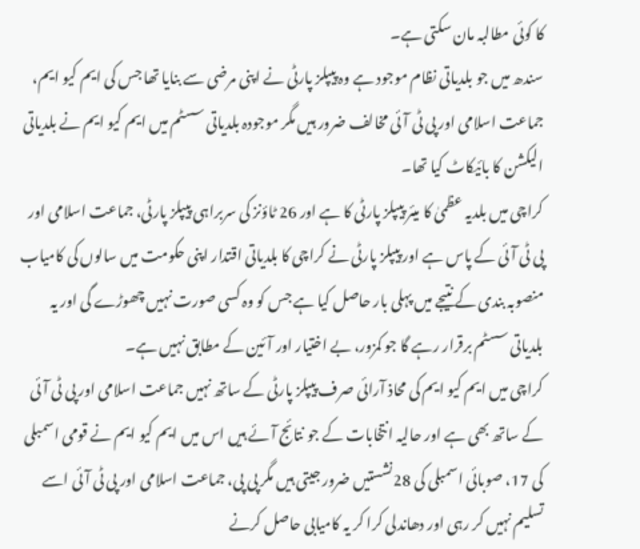کا کوئی مطالبہ مان سکتی ہے۔
سندھ میں جو بلدیاتی نظام موجود ہے وہ پیپلز پارٹی نے اپنی مرضی سے بنایا تھا جس کی ایم کیو ایم، جماعت اسلامی اور پی ٹی آئی مخالف ضرور ہیں مگر موجودہ بلدیاتی سسٹم میں ایم کیو ایم نے بلدیاتی الیکشن کا بائیکاٹ کیا تھا۔
کراچی میں بلدیہ عظمیٰ کا میئر پیپلز پارٹی کا ہے اور 26 ٹاؤنز کی سربراہی پیپلز پارٹی، جماعت اسلامی اور پی ٹی آئی کے پاس ہے اور پیپلز پارٹی نے کراچی کا بلدیاتی اقتدار اپنی حکومت میں سالوں کی کامیاب منصوبہ بندی کے نتیجے میں پہلی بار حاصل کیا ہے جس کو وہ کسی صورت نہیں چھوڑے گی اور یہ بلدیاتی سسٹم برقرار رہے گا جو کمزور، بے اختیار اور آئین کے مطابق نہیں ہے۔
کراچی میں ایم کیو ایم کی محاذ آرائی صرف پیپلز پارٹی کے ساتھ نہیں جماعت اسلامی اور پی ٹی آئی کے ساتھ بھی ہے اور حالیہ انتخابات کے جو نتائج آئے ہیں اس میں ایم کیو ایم نے قومی اسمبلی کی 17، صوبائی اسمبلی کی 28نشستیں ضرور جیتی ہیں مگر پی پی، جماعت اسلامی اور پی ٹی آئی اسے تسلیم نہیں کر رہی اور دھاندلی کرا کر یہ کامیابی حاصل کرنے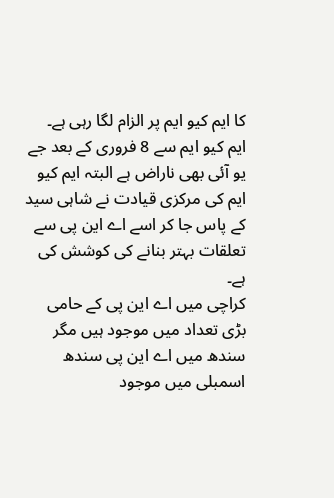کا ایم کیو ایم پر الزام لگا رہی ہے۔
ایم کیو ایم سے 8 فروری کے بعد جے یو آئی بھی ناراض ہے البتہ ایم کیو ایم کی مرکزی قیادت نے شاہی سید کے پاس جا کر اسے اے این پی سے تعلقات بہتر بنانے کی کوشش کی ہے۔
کراچی میں اے این پی کے حامی بڑی تعداد میں موجود ہیں مگر سندھ میں اے این پی سندھ اسمبلی میں موجود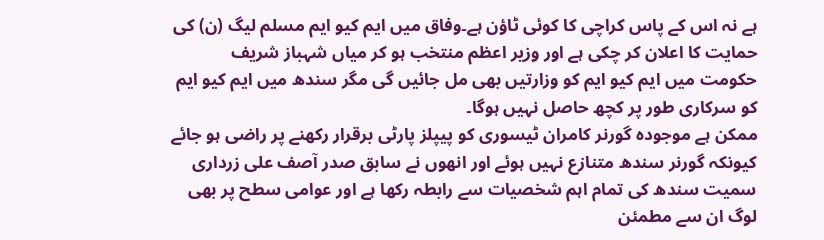ہے نہ اس کے پاس کراچی کا کوئی ٹاؤن ہے۔وفاق میں ایم کیو ایم مسلم لیگ (ن) کی حمایت کا اعلان کر چکی ہے اور وزیر اعظم منتخب ہو کر میاں شہباز شریف حکومت میں ایم کیو ایم کو وزارتیں بھی مل جائیں گی مگر سندھ میں ایم کیو ایم کو سرکاری طور پر کچھ حاصل نہیں ہوگا۔
ممکن ہے موجودہ گورنر کامران ٹیسوری کو پیپلز پارٹی برقرار رکھنے پر راضی ہو جائے کیونکہ گورنر سندھ متنازع نہیں ہوئے اور انھوں نے سابق صدر آصف علی زرداری سمیت سندھ کی تمام اہم شخصیات سے رابطہ رکھا ہے اور عوامی سطح پر بھی لوگ ان سے مطمئن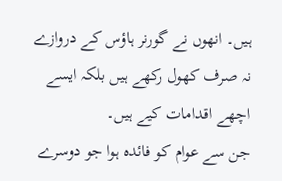ہیں۔ انھوں نے گورنر ہاؤس کے دروازے نہ صرف کھول رکھے ہیں بلکہ ایسے اچھے اقدامات کیے ہیں۔
جن سے عوام کو فائدہ ہوا جو دوسرے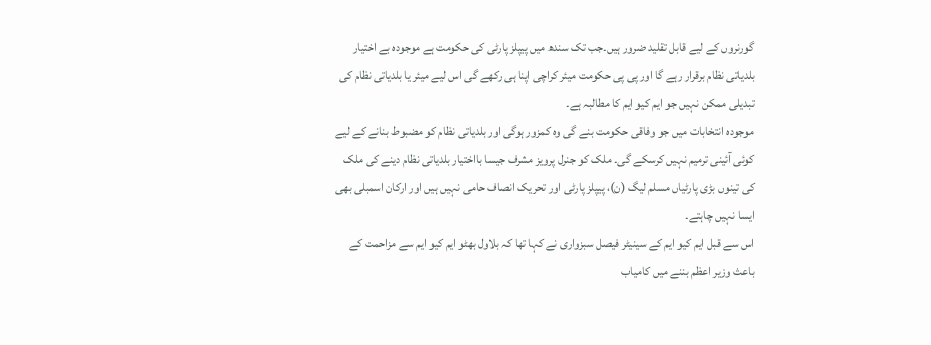گورنروں کے لیے قابل تقلید ضرور ہیں۔جب تک سندھ میں پیپلز پارٹی کی حکومت ہے موجودہ بے اختیار بلدیاتی نظام برقرار رہے گا اور پی پی حکومت میئر کراچی اپنا ہی رکھے گی اس لیے میئر یا بلدیاتی نظام کی تبدیلی ممکن نہیں جو ایم کیو ایم کا مطالبہ ہے۔
موجودہ انتخابات میں جو وفاقی حکومت بنے گی وہ کمزور ہوگی اور بلدیاتی نظام کو مضبوط بنانے کے لیے کوئی آئینی ترمیم نہیں کرسکے گی۔ ملک کو جنرل پرویز مشرف جیسا بااختیار بلدیاتی نظام دینے کی ملک کی تینوں بڑی پارٹیاں مسلم لیگ (ن)، پیپلز پارٹی اور تحریک انصاف حامی نہیں ہیں اور ارکان اسمبلی بھی ایسا نہیں چاہتے۔
اس سے قبل ایم کیو ایم کے سینیٹر فیصل سبزواری نے کہا تھا کہ بلاول بھٹو ایم کیو ایم سے مزاحمت کے باعث وزیر اعظم بننے میں کامیاب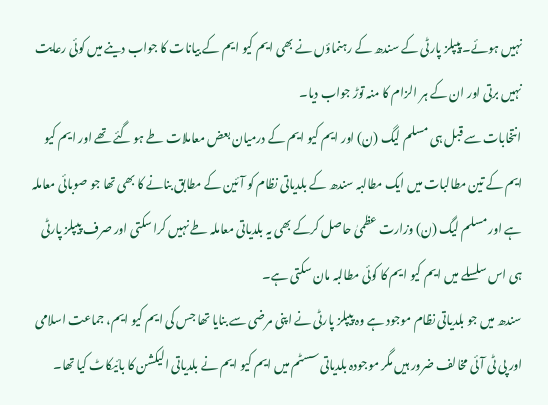نہیں ہوئے۔ پیپلز پارٹی کے سندھ کے رہنماؤں نے بھی ایم کیو ایم کے بیانات کا جواب دینے میں کوئی رعایت نہیں برتی اور ان کے ہر الزام کا منہ توڑ جواب دیا۔
انتخابات سے قبل ہی مسلم لیگ (ن) اور ایم کیو ایم کے درمیان بعض معاملات طے ہو گئے تھے اور ایم کیو ایم کے تین مطالبات میں ایک مطالبہ سندھ کے بلدیاتی نظام کو آئین کے مطابق بنانے کا بھی تھا جو صوبائی معاملہ ہے اور مسلم لیگ (ن) وزارت عظمیٰ حاصل کرکے بھی یہ بلدیاتی معاملہ طے نہیں کرا سکتی اور صرف پیپلز پارٹی ہی اس سلسلے میں ایم کیو ایم کا کوئی مطالبہ مان سکتی ہے۔
سندھ میں جو بلدیاتی نظام موجود ہے وہ پیپلز پارٹی نے اپنی مرضی سے بنایا تھا جس کی ایم کیو ایم، جماعت اسلامی اور پی ٹی آئی مخالف ضرور ہیں مگر موجودہ بلدیاتی سسٹم میں ایم کیو ایم نے بلدیاتی الیکشن کا بائیکاٹ کیا تھا۔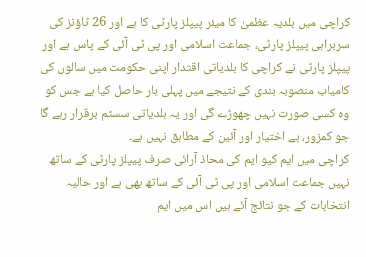کراچی میں بلدیہ عظمیٰ کا میئر پیپلز پارٹی کا ہے اور 26 ٹاؤنز کی سربراہی پیپلز پارٹی، جماعت اسلامی اور پی ٹی آئی کے پاس ہے اور پیپلز پارٹی نے کراچی کا بلدیاتی اقتدار اپنی حکومت میں سالوں کی کامیاب منصوبہ بندی کے نتیجے میں پہلی بار حاصل کیا ہے جس کو وہ کسی صورت نہیں چھوڑے گی اور یہ بلدیاتی سسٹم برقرار رہے گا جو کمزور، بے اختیار اور آئین کے مطابق نہیں ہے۔
کراچی میں ایم کیو ایم کی محاذ آرائی صرف پیپلز پارٹی کے ساتھ نہیں جماعت اسلامی اور پی ٹی آئی کے ساتھ بھی ہے اور حالیہ انتخابات کے جو نتائج آئے ہیں اس میں ایم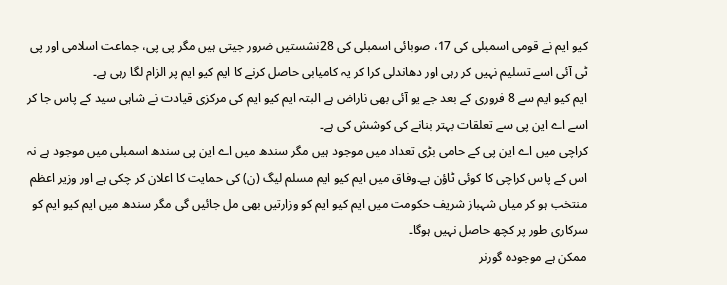کیو ایم نے قومی اسمبلی کی 17، صوبائی اسمبلی کی 28نشستیں ضرور جیتی ہیں مگر پی پی، جماعت اسلامی اور پی ٹی آئی اسے تسلیم نہیں کر رہی اور دھاندلی کرا کر یہ کامیابی حاصل کرنے کا ایم کیو ایم پر الزام لگا رہی ہے۔
ایم کیو ایم سے 8 فروری کے بعد جے یو آئی بھی ناراض ہے البتہ ایم کیو ایم کی مرکزی قیادت نے شاہی سید کے پاس جا کر اسے اے این پی سے تعلقات بہتر بنانے کی کوشش کی ہے۔
کراچی میں اے این پی کے حامی بڑی تعداد میں موجود ہیں مگر سندھ میں اے این پی سندھ اسمبلی میں موجود ہے نہ اس کے پاس کراچی کا کوئی ٹاؤن ہے۔وفاق میں ایم کیو ایم مسلم لیگ (ن) کی حمایت کا اعلان کر چکی ہے اور وزیر اعظم منتخب ہو کر میاں شہباز شریف حکومت میں ایم کیو ایم کو وزارتیں بھی مل جائیں گی مگر سندھ میں ایم کیو ایم کو سرکاری طور پر کچھ حاصل نہیں ہوگا۔
ممکن ہے موجودہ گورنر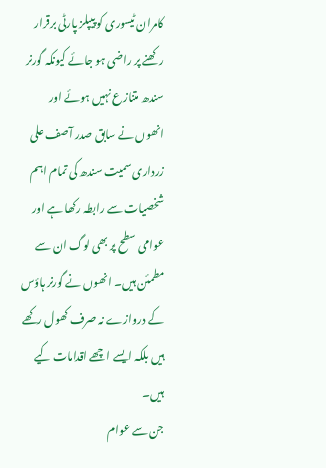کامران ٹیسوری کو پیپلز پارٹی برقرار رکھنے پر راضی ہو جائے کیونکہ گورنر سندھ متنازع نہیں ہوئے اور انھوں نے سابق صدر آصف علی زرداری سمیت سندھ کی تمام اہم شخصیات سے رابطہ رکھا ہے اور عوامی سطح پر بھی لوگ ان سے مطمئن ہیں۔ انھوں نے گورنر ہاؤس کے دروازے نہ صرف کھول رکھے ہیں بلکہ ایسے اچھے اقدامات کیے ہیں۔
جن سے عوام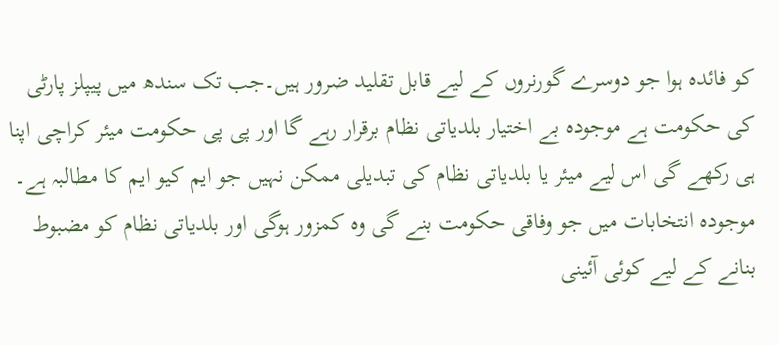کو فائدہ ہوا جو دوسرے گورنروں کے لیے قابل تقلید ضرور ہیں۔جب تک سندھ میں پیپلز پارٹی کی حکومت ہے موجودہ بے اختیار بلدیاتی نظام برقرار رہے گا اور پی پی حکومت میئر کراچی اپنا ہی رکھے گی اس لیے میئر یا بلدیاتی نظام کی تبدیلی ممکن نہیں جو ایم کیو ایم کا مطالبہ ہے۔
موجودہ انتخابات میں جو وفاقی حکومت بنے گی وہ کمزور ہوگی اور بلدیاتی نظام کو مضبوط بنانے کے لیے کوئی آئینی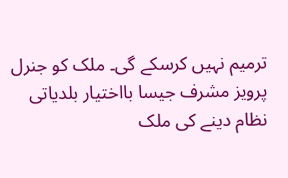ترمیم نہیں کرسکے گی۔ ملک کو جنرل پرویز مشرف جیسا بااختیار بلدیاتی نظام دینے کی ملک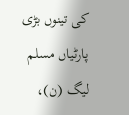کی تینوں بڑی پارٹیاں مسلم لیگ (ن)،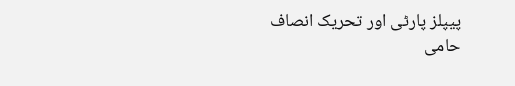پیپلز پارٹی اور تحریک انصاف حامی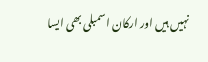نہیں ہیں اور ارکان اسمبلی بھی ایسا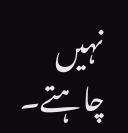نہیں چاہتے۔